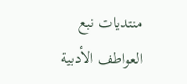منتديات نبع العواطف الأدبية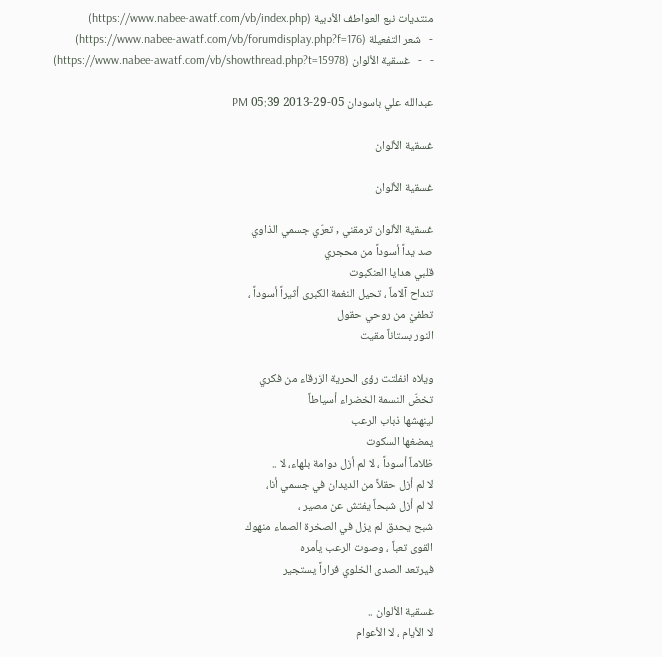منتديات نبع العواطف الأدبية (https://www.nabee-awatf.com/vb/index.php)
-   شعر التفعيلة (https://www.nabee-awatf.com/vb/forumdisplay.php?f=176)
-   -   غسقية الألوان (https://www.nabee-awatf.com/vb/showthread.php?t=15978)

عبدالله علي باسودان 05-29-2013 05:39 PM

غسقية الألوان

غسقية الألوان

غسقية الألوان ترمقني , تعرّي جسمي الذاوي
صد يداً أسوداً من محجري
قلبي هدايا العنكبوت
تنداح آلاماً ، تحيل النغمة الكبرى أثيراً أسوداً ،
تطفيْ من روحي حقول
النور بستاناً مقيت

ويلاه انفلتت رؤى الحرية الزرقاء من فكري
تخضّ النسمة الخضراء أسياطاً
لينهشها ذباب الرعب
يمضغها السكوت
ظلاماً أسوداً ، لا لم أزل دوامة بلهاء، لا ..
لا لم أزل حقلاً من الديدان في جسمي أنا،
لا لم أزل شبحاً يفتش عن مصير ،
شبح يحدق لم يزل في الصخرة الصماء منهوك
القوى تعباً ، وصوت الرعب يأمره
فيرتعد الصدى الخلوي فراراً يستجير

غسقية الألوان ..
لا الأيام ، لا الأعوام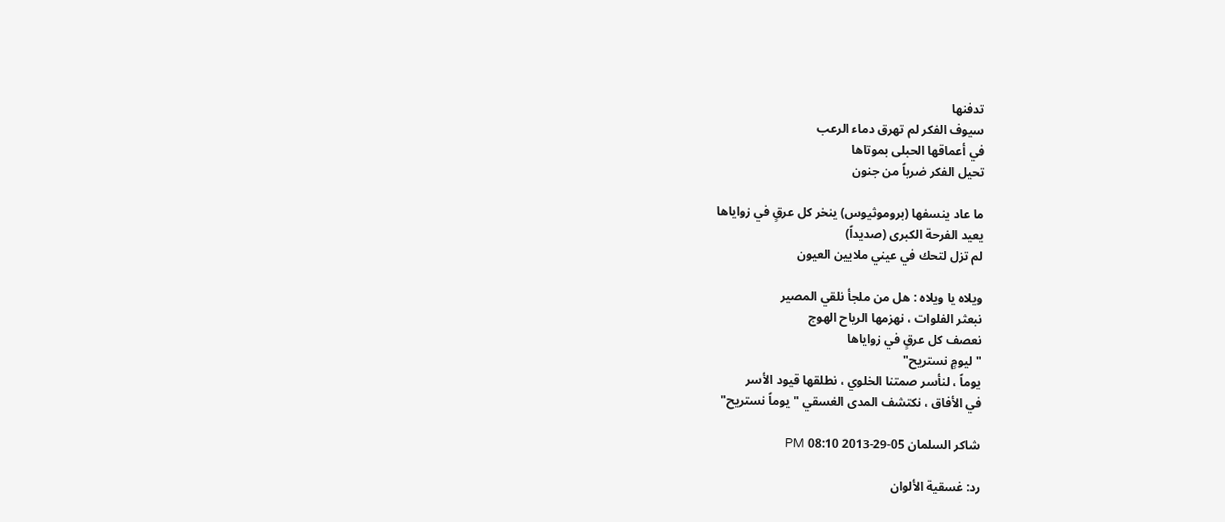تدفنها
سيوف الفكر لم تهرق دماء الرعب
في أعماقها الحبلى بموتاها
تحيل الفكر ضرباً من جنون

ما عاد ينسفها (بروموثيوس) ينخر كل عرقٍ في زواياها
يعيد الفرحة الكبرى (صديداً)
لم تزل لتحك في عيني ملايين العيون

ويلاه يا ويلاه : هل من ملجأ نلقي المصير
نبعثر الفلوات ، نهزمها الرياح الهوج
نعصف كل عرقٍ في زواياها
"ليومٍ نستريح"
يوماً ، لنأسر صمتنا الخلوي ، نطلقها قيود الأسر
في الأفاق ، نكتشف المدى الغسقي " يوماً نستريح"

شاكر السلمان 05-29-2013 08:10 PM

رد: غسقية الألوان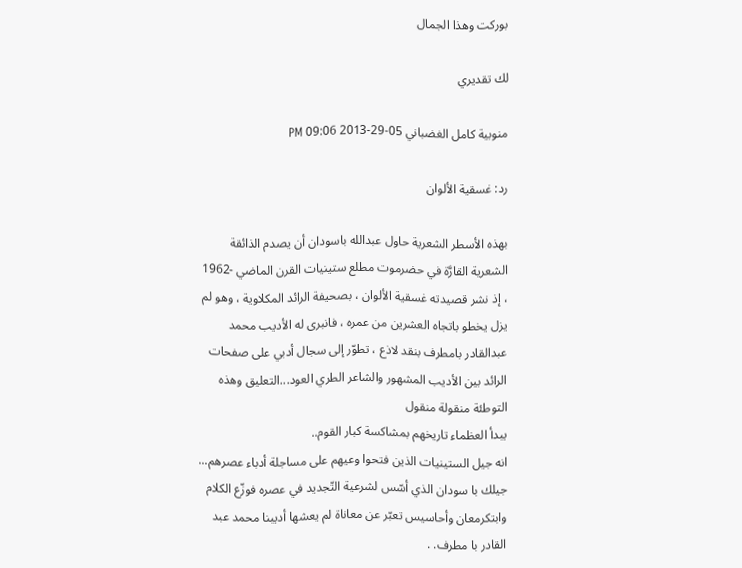بوركت وهذا الجمال

لك تقديري

منوبية كامل الغضباني 05-29-2013 09:06 PM

رد: غسقية الألوان

بهذه الأسطر الشعرية حاول عبدالله باسودان أن يصدم الذائقة الشعرية القارَّة في حضرموت مطلع ستينيات القرن الماضي -1962 ، إذ نشر قصيدته غسقية الألوان ، بصحيفة الرائد المكلاوية ، وهو لم يزل يخطو باتجاه العشرين من عمره ، فانبرى له الأديب محمد عبدالقادر بامطرف بنقد لاذع ، تطوّر إلى سجال أدبي على صفحات الرائد بين الأديب المشهور والشاعر الطري العود...التعليق وهذه التوطئة منقولة منقول
يبدأ العظماء تاريخهم بمشاكسة كبار القوم..
انه جيل الستينيات الذين فتحوا وعيهم على مساجلة أدباء عصرهم...
جيلك با سودان الذي أسّس لشرعية التّجديد في عصره فوزّع الكلام وابتكرمعان وأحاسيس تعبّر عن معاناة لم يعشها أديبنا محمد عبد القادر با مطرف. .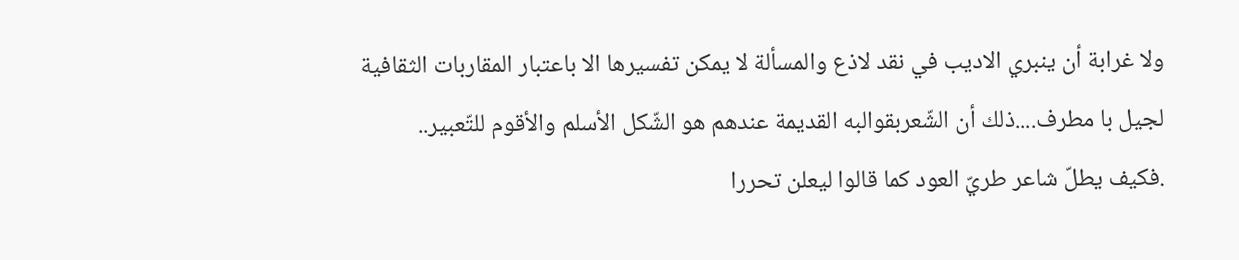ولا غرابة أن ينبري الاديب في نقد لاذع والمسألة لا يمكن تفسيرها الا باعتبار المقاربات الثقافية لجيل با مطرف....ذلك أن الشّعربقوالبه القديمة عندهم هو الشّكل الأسلم والأقوم للتّعبير..
.فكيف يطلّ شاعر طريّ العود كما قالوا ليعلن تحررا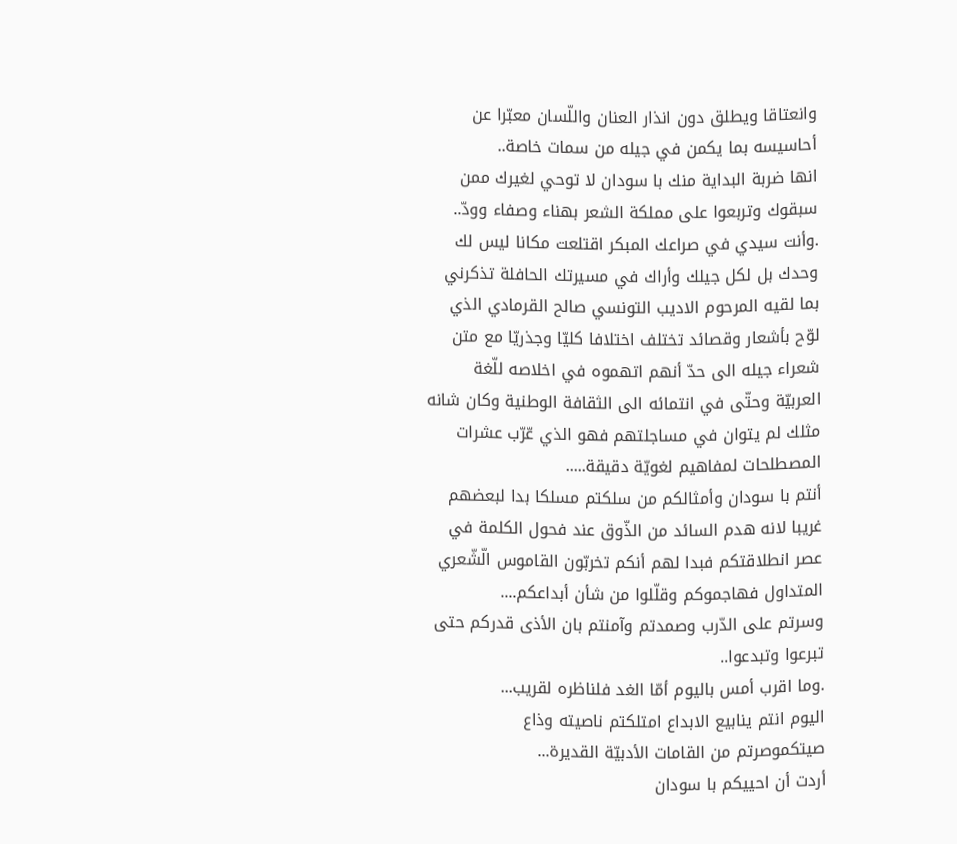وانعتاقا ويطلق دون انذار العنان واللّسان معبّرا عن أحاسيسه بما يكمن في جيله من سمات خاصة..
انها ضربة البداية منك با سودان لا توحي لغيرك ممن سبقوك وتربعوا على مملكة الشعر بهناء وصفاء وودّ..
.وأنت سيدي في صراعك المبكر اقتلعت مكانا ليس لك وحدك بل لكل جيلك وأراك في مسيرتك الحافلة تذكرني بما لقيه المرحوم الاديب التونسي صالح القرمادي الذي لوّح بأشعار وقصائد تختلف اختلافا كليّا وجذريّا مع متن شعراء جيله الى حدّ أنهم اتهموه في اخلاصه للّغة العربيّة وحتّى في انتمائه الى الثقافة الوطنية وكان شانه مثلك لم يتوان في مساجلتهم فهو الذي عّرّب عشرات المصطلحات لمفاهيم لغويّة دقيقة.....
أنتم با سودان وأمثالكم من سلكتم مسلكا بدا لبعضهم غريبا لانه هدم السائد من الذّوق عند فحول الكلمة في عصر انطلاقتكم فبدا لهم أنكم تخربّون القاموس الّشّعري المتداول فهاجموكم وقلّلوا من شأن أبداعكم....
وسرتم على الدّرب وصمدتم وآمنتم بان الأذى قدركم حتى تبرعوا وتبدعوا..
.وما اقرب أمس باليوم أمّا الغد فلناظره لقريب...
اليوم انتم ينابيع الابداع امتلكتم ناصيته وذاع صيتكموصرتم من القامات الأدبيّة القديرة...
أردت أن احييكم با سودان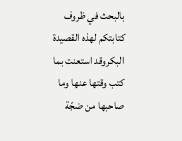بالبحث في ظروف كتابتكم لهذه القصيدة البكروقد استعنت بما كتب وقتها عنها وما صاحبها من ضجّة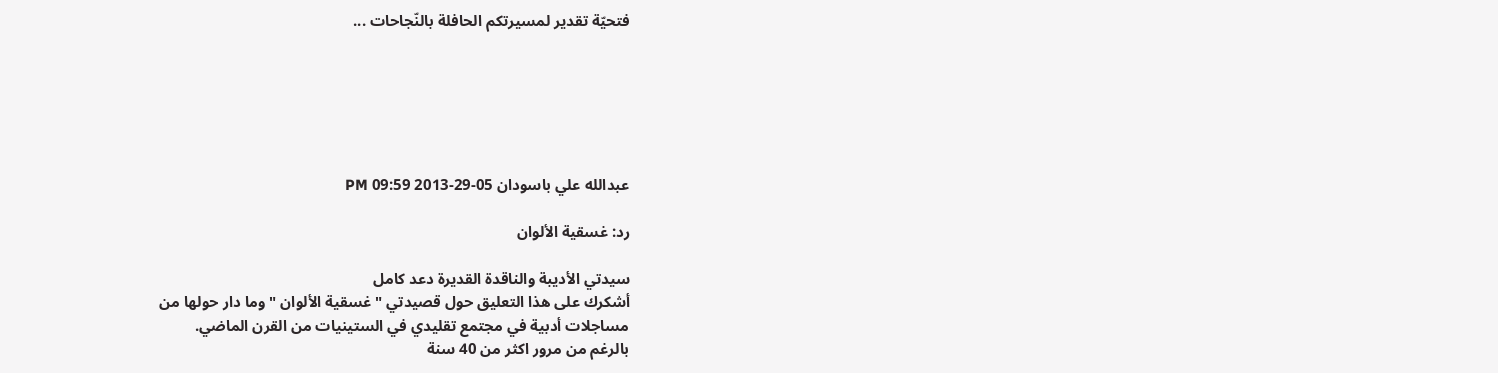فتحيّة تقدير لمسيرتكم الحافلة بالنّجاحات ...






عبدالله علي باسودان 05-29-2013 09:59 PM

رد: غسقية الألوان

سيدتي الأديبة والناقدة القديرة دعد كامل
أشكرك على هذا التعليق حول قصيدتي " غسقية الألوان " وما دار حولها من
مساجلات أدبية في مجتمع تقليدي في الستينيات من القرن الماضي.
بالرغم من مرور اكثر من 40 سنة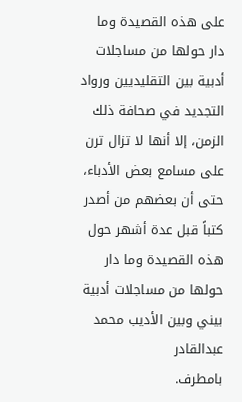على هذه القصيدة وما دار حولها من مساجلات
أدبية بين التقليديين ورواد التجديد في صحافة ذلك الزمن، إلا أنها لا تزال ترن
على مسامع بعض الأدباء، حتى أن بعضهم من أصدر كتباً قبل عدة أشهر حول
هذه القصيدة وما دار حولها من مساجلات أدبية بيني وبين الأديب محمد عبدالقادر
بامطرف.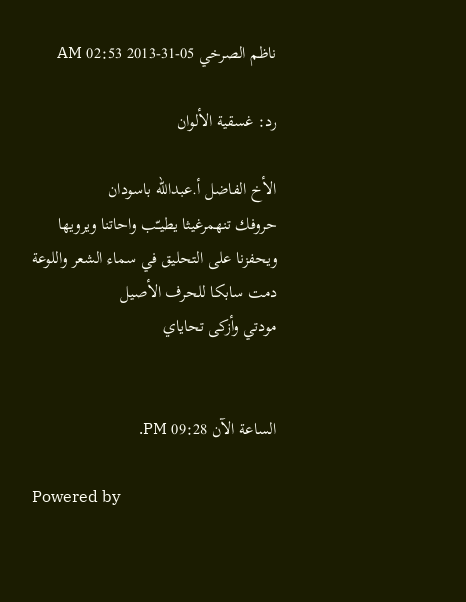ناظم الصرخي 05-31-2013 02:53 AM

رد: غسقية الألوان

الأخ الفاضل أ.عبدالله باسودان
حروفك تنهمرغيثا يطيـّب واحاتنا ويرويها
ويحفزنا على التحليق في سماء الشعر واللوعة
دمت سابكا للحرف الأصيل
مودتي وأزكى تحاياي


الساعة الآن 09:28 PM.

Powered by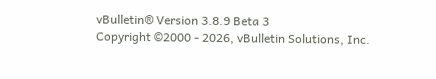vBulletin® Version 3.8.9 Beta 3
Copyright ©2000 - 2026, vBulletin Solutions, Inc.